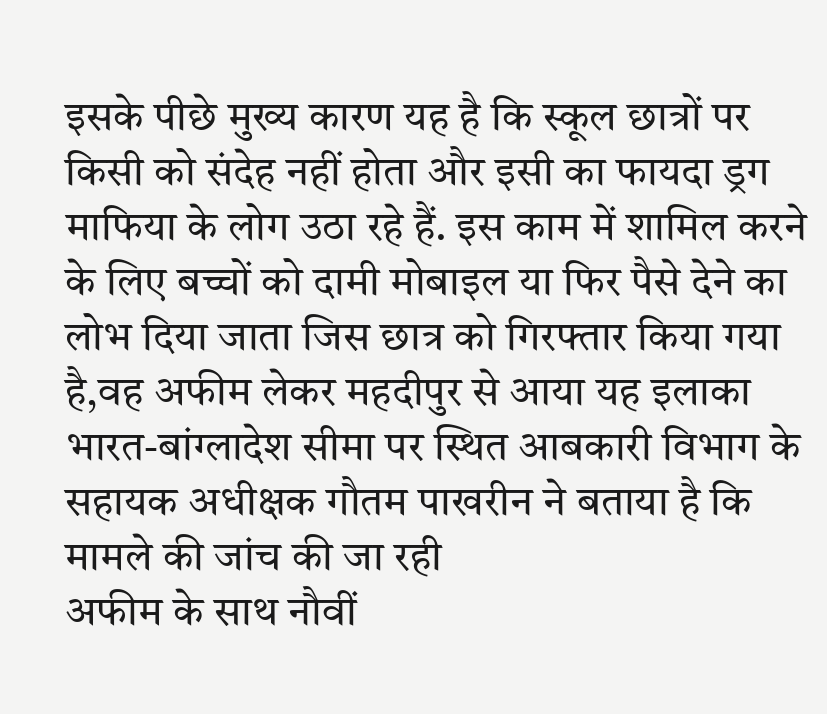इसके पीछे मुख्य कारण यह है कि स्कूल छात्रों पर किसी को संदेह नहीं होता और इसी का फायदा ड्रग माफिया के लोग उठा रहे हैं. इस काम में शामिल करने के लिए बच्चों को दामी मोबाइल या फिर पैसे देने का लोभ दिया जाता जिस छात्र को गिरफ्तार किया गया है,वह अफीम लेकर महदीपुर से आया यह इलाका भारत-बांग्लादेश सीमा पर स्थित आबकारी विभाग के सहायक अधीक्षक गौतम पाखरीन ने बताया है कि मामले की जांच की जा रही
अफीम के साथ नौवीं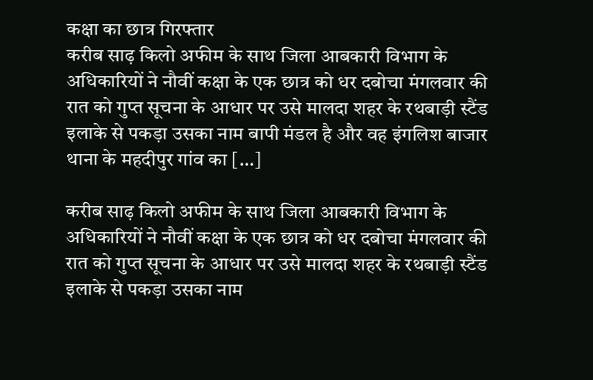कक्षा का छात्र गिरफ्तार
करीब साढ़ किलो अफीम के साथ जिला आबकारी विभाग के अधिकारियों ने नौवीं कक्षा के एक छात्र को धर दबोचा मंगलवार की रात को गुप्त सूचना के आधार पर उसे मालदा शहर के रथबाड़ी स्टैंड इलाके से पकड़ा उसका नाम बापी मंडल है और वह इंगलिश बाजार थाना के महदीपुर गांव का […]

करीब साढ़ किलो अफीम के साथ जिला आबकारी विभाग के अधिकारियों ने नौवीं कक्षा के एक छात्र को धर दबोचा मंगलवार की रात को गुप्त सूचना के आधार पर उसे मालदा शहर के रथबाड़ी स्टैंड इलाके से पकड़ा उसका नाम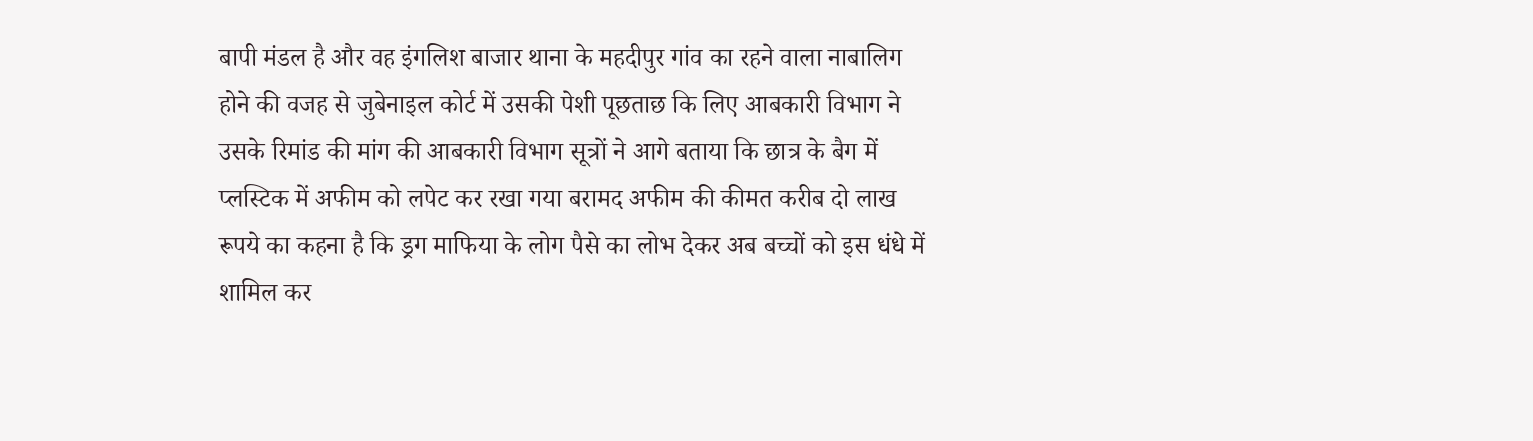बापी मंडल है और वह इंगलिश बाजार थाना के महदीपुर गांव का रहने वाला नाबालिग होने की वजह से जुबेनाइल कोर्ट में उसकी पेशी पूछताछ कि लिए आबकारी विभाग ने उसके रिमांड की मांग की आबकारी विभाग सूत्रों ने आगे बताया कि छात्र के बैग में प्लस्टिक में अफीम को लपेट कर रखा गया बरामद अफीम की कीमत करीब दो लाख रूपये का कहना है कि ड्रग माफिया के लोग पैसे का लोभ देकर अब बच्चों को इस धंधे में शामिल कर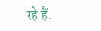रहे हैं.